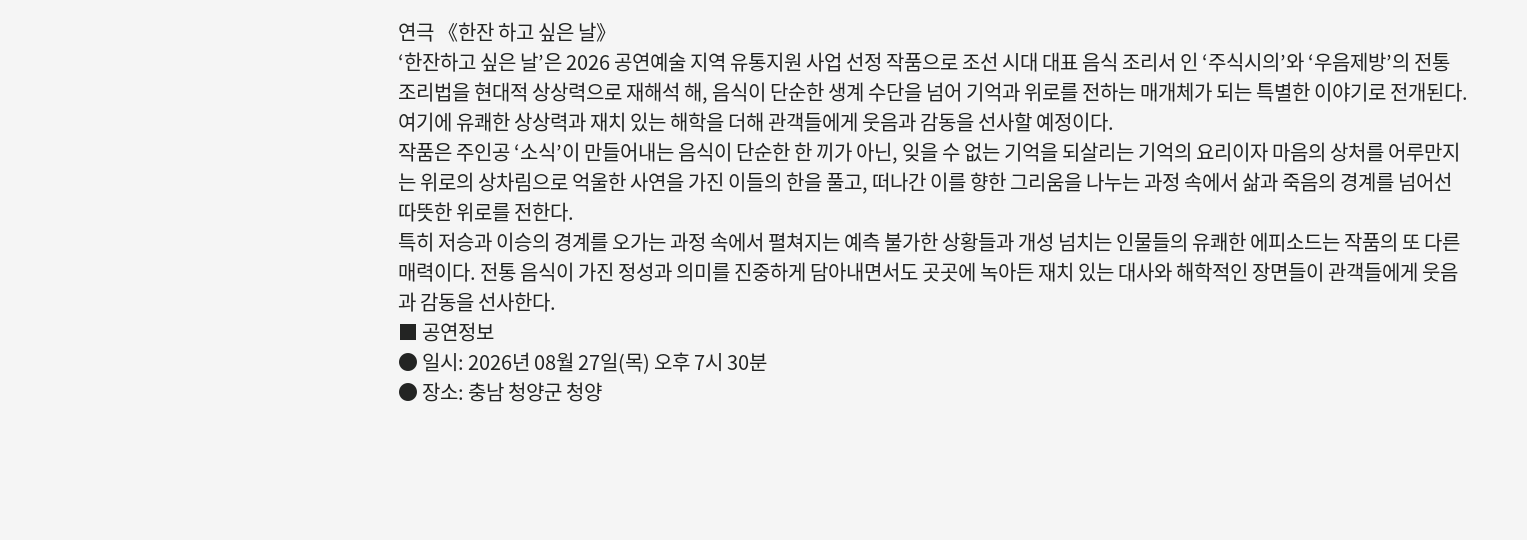연극 《한잔 하고 싶은 날》
‘한잔하고 싶은 날’은 2026 공연예술 지역 유통지원 사업 선정 작품으로 조선 시대 대표 음식 조리서 인 ‘주식시의’와 ‘우음제방’의 전통 조리법을 현대적 상상력으로 재해석 해, 음식이 단순한 생계 수단을 넘어 기억과 위로를 전하는 매개체가 되는 특별한 이야기로 전개된다. 여기에 유쾌한 상상력과 재치 있는 해학을 더해 관객들에게 웃음과 감동을 선사할 예정이다.
작품은 주인공 ‘소식’이 만들어내는 음식이 단순한 한 끼가 아닌, 잊을 수 없는 기억을 되살리는 기억의 요리이자 마음의 상처를 어루만지는 위로의 상차림으로 억울한 사연을 가진 이들의 한을 풀고, 떠나간 이를 향한 그리움을 나누는 과정 속에서 삶과 죽음의 경계를 넘어선 따뜻한 위로를 전한다.
특히 저승과 이승의 경계를 오가는 과정 속에서 펼쳐지는 예측 불가한 상황들과 개성 넘치는 인물들의 유쾌한 에피소드는 작품의 또 다른 매력이다. 전통 음식이 가진 정성과 의미를 진중하게 담아내면서도 곳곳에 녹아든 재치 있는 대사와 해학적인 장면들이 관객들에게 웃음과 감동을 선사한다.
■ 공연정보
● 일시: 2026년 08월 27일(목) 오후 7시 30분
● 장소: 충남 청양군 청양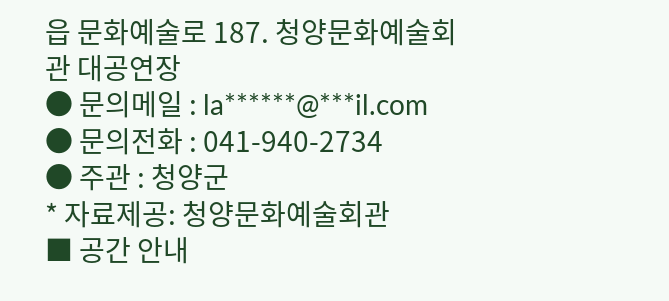읍 문화예술로 187. 청양문화예술회관 대공연장
● 문의메일 : la******@***il.com
● 문의전화 : 041-940-2734
● 주관 : 청양군
* 자료제공: 청양문화예술회관
■ 공간 안내